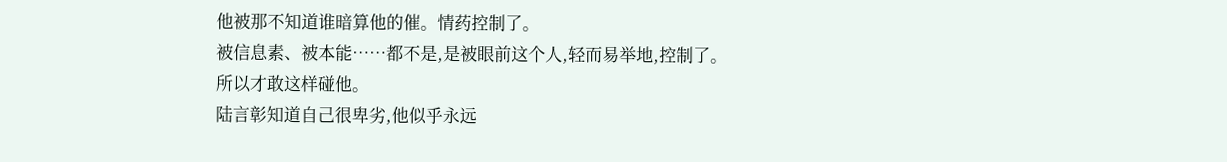他被那不知道谁暗算他的催。情药控制了。
被信息素、被本能……都不是,是被眼前这个人,轻而易举地,控制了。
所以才敢这样碰他。
陆言彰知道自己很卑劣,他似乎永远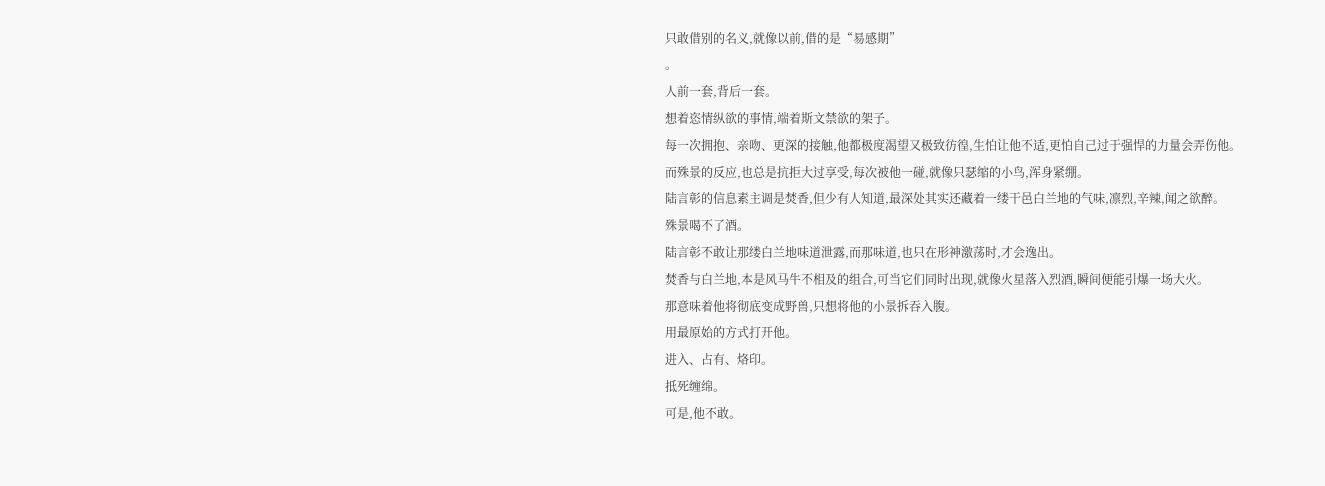只敢借别的名义,就像以前,借的是“易感期”
。
人前一套,背后一套。
想着恣情纵欲的事情,端着斯文禁欲的架子。
每一次拥抱、亲吻、更深的接触,他都极度渴望又极致彷徨,生怕让他不适,更怕自己过于强悍的力量会弄伤他。
而殊景的反应,也总是抗拒大过享受,每次被他一碰,就像只瑟缩的小鸟,浑身紧绷。
陆言彰的信息素主调是焚香,但少有人知道,最深处其实还藏着一缕干邑白兰地的气味,凛烈,辛辣,闻之欲醉。
殊景喝不了酒。
陆言彰不敢让那缕白兰地味道泄露,而那味道,也只在形神激荡时,才会逸出。
焚香与白兰地,本是风马牛不相及的组合,可当它们同时出现,就像火星落入烈酒,瞬间便能引爆一场大火。
那意味着他将彻底变成野兽,只想将他的小景拆吞入腹。
用最原始的方式打开他。
进入、占有、烙印。
抵死缠绵。
可是,他不敢。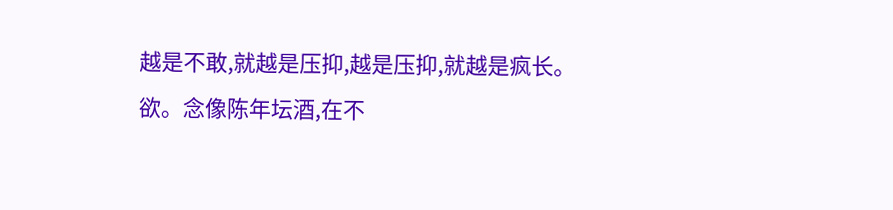越是不敢,就越是压抑,越是压抑,就越是疯长。
欲。念像陈年坛酒,在不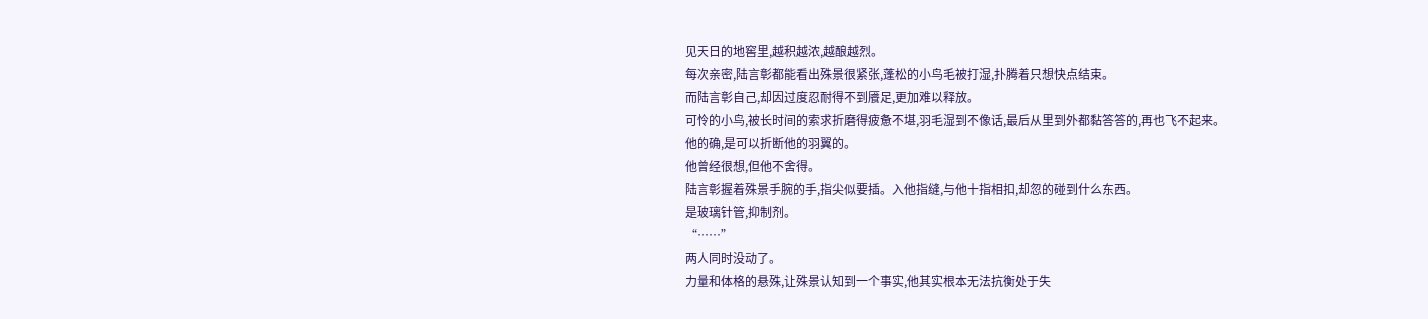见天日的地窖里,越积越浓,越酿越烈。
每次亲密,陆言彰都能看出殊景很紧张,蓬松的小鸟毛被打湿,扑腾着只想快点结束。
而陆言彰自己,却因过度忍耐得不到餍足,更加难以释放。
可怜的小鸟,被长时间的索求折磨得疲惫不堪,羽毛湿到不像话,最后从里到外都黏答答的,再也飞不起来。
他的确,是可以折断他的羽翼的。
他曾经很想,但他不舍得。
陆言彰握着殊景手腕的手,指尖似要插。入他指缝,与他十指相扣,却忽的碰到什么东西。
是玻璃针管,抑制剂。
“……”
两人同时没动了。
力量和体格的悬殊,让殊景认知到一个事实,他其实根本无法抗衡处于失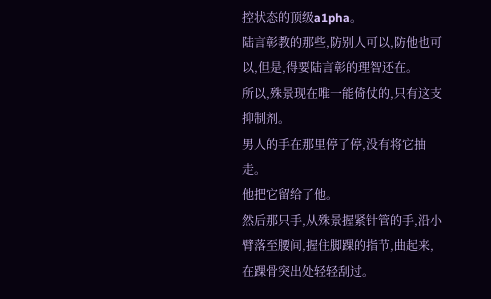控状态的顶级a1pha。
陆言彰教的那些,防别人可以,防他也可以,但是,得要陆言彰的理智还在。
所以,殊景现在唯一能倚仗的,只有这支抑制剂。
男人的手在那里停了停,没有将它抽走。
他把它留给了他。
然后那只手,从殊景握紧针管的手,沿小臂落至腰间,握住脚踝的指节,曲起来,在踝骨突出处轻轻刮过。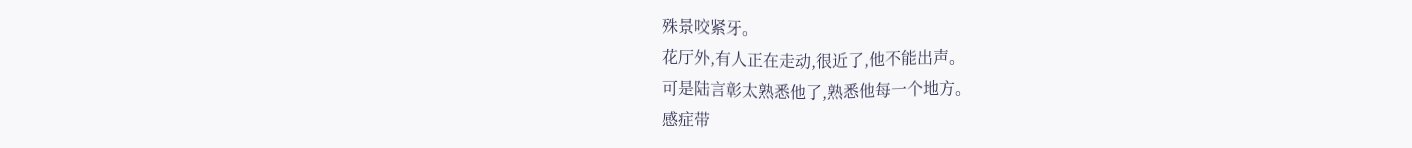殊景咬紧牙。
花厅外,有人正在走动,很近了,他不能出声。
可是陆言彰太熟悉他了,熟悉他每一个地方。
感症带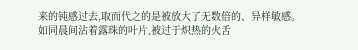来的钝感过去,取而代之的是被放大了无数倍的、异样敏感。
如同晨间沾着露珠的叶片,被过于炽热的火舌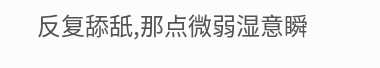反复舔舐,那点微弱湿意瞬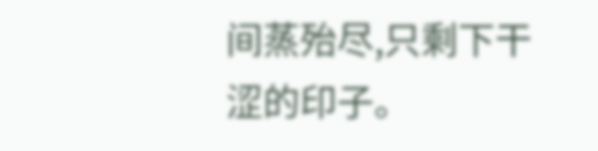间蒸殆尽,只剩下干涩的印子。